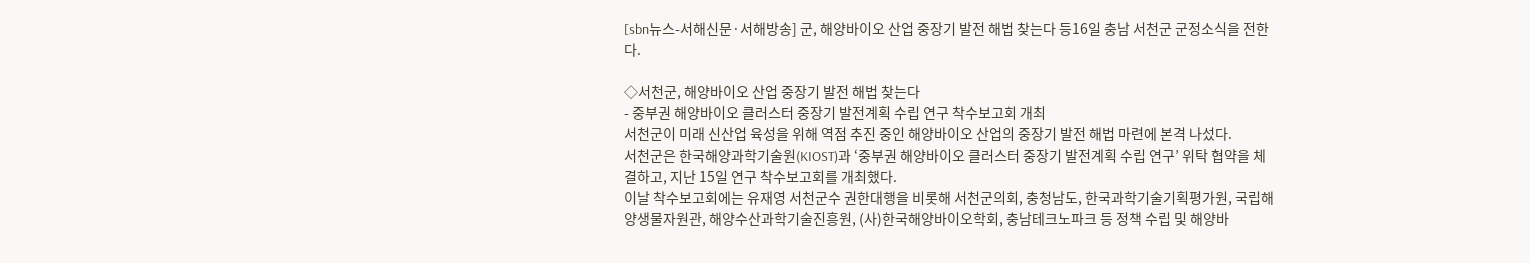[sbn뉴스-서해신문·서해방송] 군, 해양바이오 산업 중장기 발전 해법 찾는다 등16일 충남 서천군 군정소식을 전한다.

◇서천군, 해양바이오 산업 중장기 발전 해법 찾는다
- 중부권 해양바이오 클러스터 중장기 발전계획 수립 연구 착수보고회 개최
서천군이 미래 신산업 육성을 위해 역점 추진 중인 해양바이오 산업의 중장기 발전 해법 마련에 본격 나섰다.
서천군은 한국해양과학기술원(KIOST)과 ‘중부권 해양바이오 클러스터 중장기 발전계획 수립 연구’ 위탁 협약을 체결하고, 지난 15일 연구 착수보고회를 개최했다.
이날 착수보고회에는 유재영 서천군수 권한대행을 비롯해 서천군의회, 충청남도, 한국과학기술기획평가원, 국립해양생물자원관, 해양수산과학기술진흥원, (사)한국해양바이오학회, 충남테크노파크 등 정책 수립 및 해양바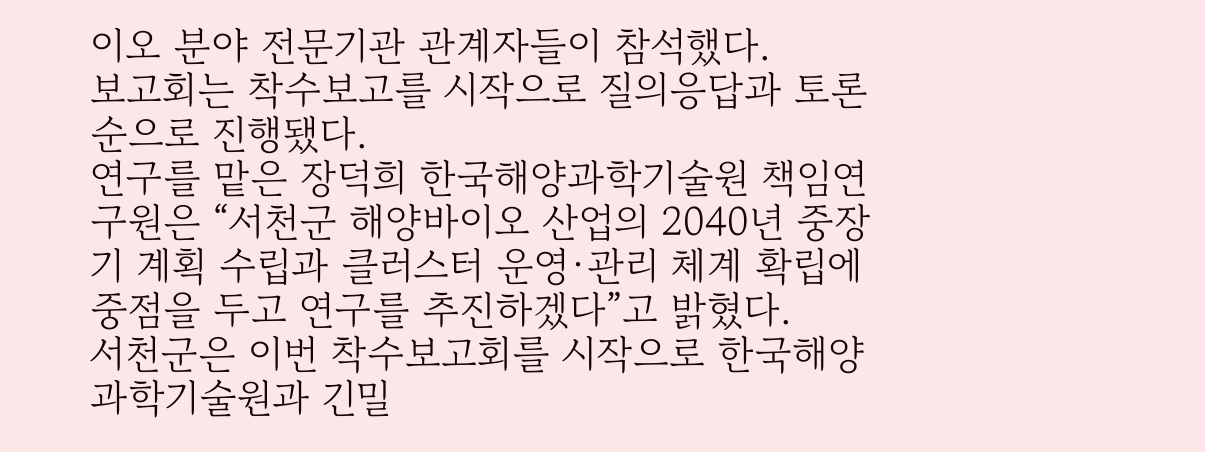이오 분야 전문기관 관계자들이 참석했다.
보고회는 착수보고를 시작으로 질의응답과 토론 순으로 진행됐다.
연구를 맡은 장덕희 한국해양과학기술원 책임연구원은 “서천군 해양바이오 산업의 2040년 중장기 계획 수립과 클러스터 운영·관리 체계 확립에 중점을 두고 연구를 추진하겠다”고 밝혔다.
서천군은 이번 착수보고회를 시작으로 한국해양과학기술원과 긴밀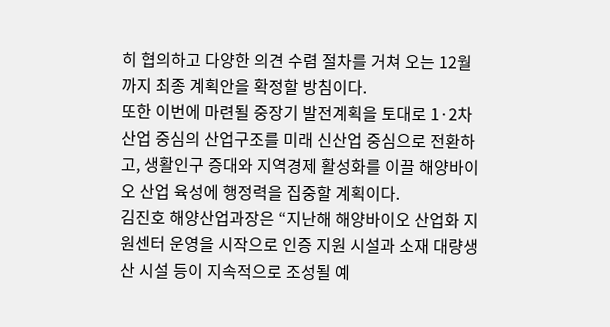히 협의하고 다양한 의견 수렴 절차를 거쳐 오는 12월까지 최종 계획안을 확정할 방침이다.
또한 이번에 마련될 중장기 발전계획을 토대로 1·2차 산업 중심의 산업구조를 미래 신산업 중심으로 전환하고, 생활인구 증대와 지역경제 활성화를 이끌 해양바이오 산업 육성에 행정력을 집중할 계획이다.
김진호 해양산업과장은 “지난해 해양바이오 산업화 지원센터 운영을 시작으로 인증 지원 시설과 소재 대량생산 시설 등이 지속적으로 조성될 예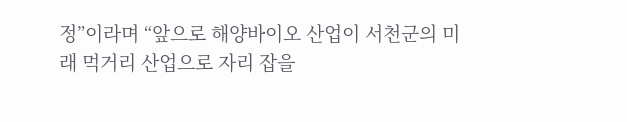정”이라며 “앞으로 해양바이오 산업이 서천군의 미래 먹거리 산업으로 자리 잡을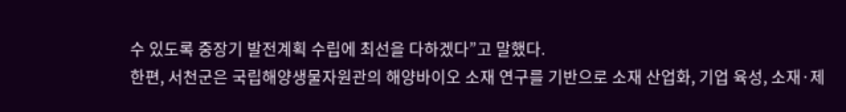수 있도록 중장기 발전계획 수립에 최선을 다하겠다”고 말했다.
한편, 서천군은 국립해양생물자원관의 해양바이오 소재 연구를 기반으로 소재 산업화, 기업 육성, 소재·제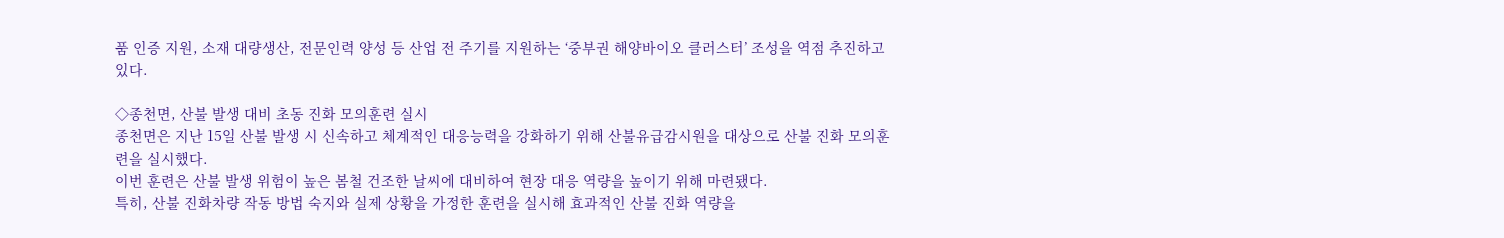품 인증 지원, 소재 대량생산, 전문인력 양성 등 산업 전 주기를 지원하는 ‘중부권 해양바이오 클러스터’ 조성을 역점 추진하고 있다.

◇종천면, 산불 발생 대비 초동 진화 모의훈련 실시
종천면은 지난 15일 산불 발생 시 신속하고 체계적인 대응능력을 강화하기 위해 산불유급감시원을 대상으로 산불 진화 모의훈련을 실시했다.
이번 훈련은 산불 발생 위험이 높은 봄철 건조한 날씨에 대비하여 현장 대응 역량을 높이기 위해 마련됐다.
특히, 산불 진화차량 작동 방법 숙지와 실제 상황을 가정한 훈련을 실시해 효과적인 산불 진화 역량을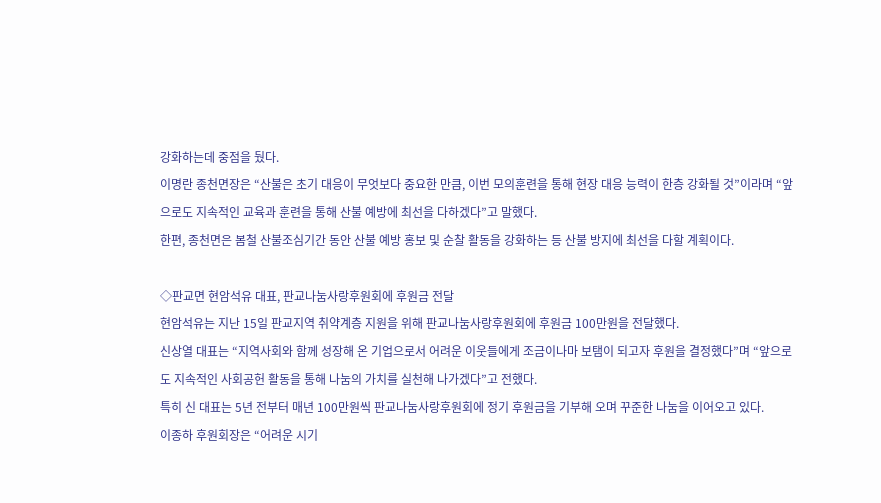강화하는데 중점을 뒀다.
이명란 종천면장은 “산불은 초기 대응이 무엇보다 중요한 만큼, 이번 모의훈련을 통해 현장 대응 능력이 한층 강화될 것”이라며 “앞으로도 지속적인 교육과 훈련을 통해 산불 예방에 최선을 다하겠다”고 말했다.
한편, 종천면은 봄철 산불조심기간 동안 산불 예방 홍보 및 순찰 활동을 강화하는 등 산불 방지에 최선을 다할 계획이다.

◇판교면 현암석유 대표, 판교나눔사랑후원회에 후원금 전달
현암석유는 지난 15일 판교지역 취약계층 지원을 위해 판교나눔사랑후원회에 후원금 100만원을 전달했다.
신상열 대표는 “지역사회와 함께 성장해 온 기업으로서 어려운 이웃들에게 조금이나마 보탬이 되고자 후원을 결정했다”며 “앞으로도 지속적인 사회공헌 활동을 통해 나눔의 가치를 실천해 나가겠다”고 전했다.
특히 신 대표는 5년 전부터 매년 100만원씩 판교나눔사랑후원회에 정기 후원금을 기부해 오며 꾸준한 나눔을 이어오고 있다.
이종하 후원회장은 “어려운 시기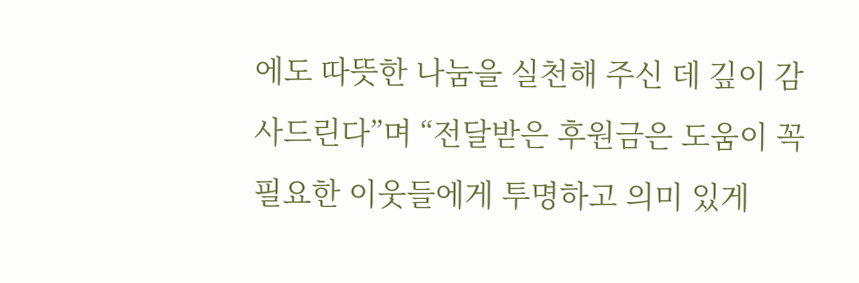에도 따뜻한 나눔을 실천해 주신 데 깊이 감사드린다”며 “전달받은 후원금은 도움이 꼭 필요한 이웃들에게 투명하고 의미 있게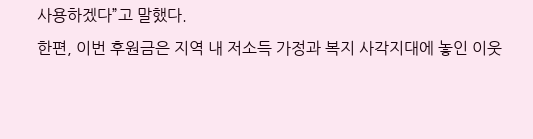사용하겠다”고 말했다.
한편, 이번 후원금은 지역 내 저소득 가정과 복지 사각지대에 놓인 이웃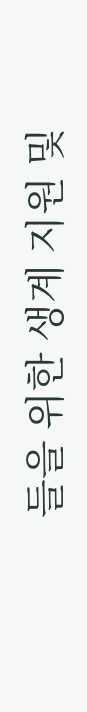들을 위한 생계 지원 및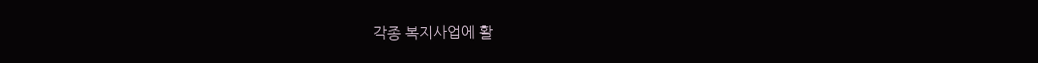각종 복지사업에 활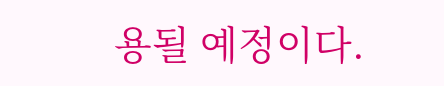용될 예정이다.